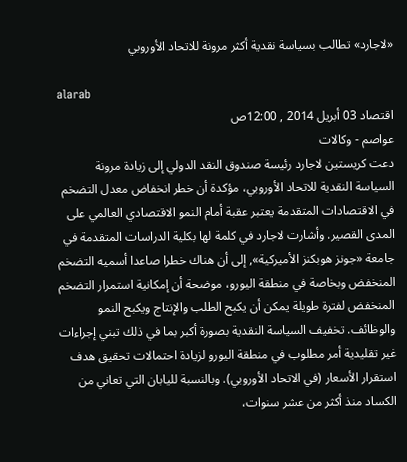«لاجارد» تطالب بسياسة نقدية أكثر مرونة للاتحاد الأوروبي

alarab
اقتصاد 03 أبريل 2014 , 12:00ص
عواصم - وكالات
دعت كريستين لاجارد رئيسة صندوق النقد الدولي إلى زيادة مرونة السياسة النقدية للاتحاد الأوروبي، مؤكدة أن خطر انخفاض معدل التضخم في الاقتصادات المتقدمة يعتبر عقبة أمام النمو الاقتصادي العالمي على المدى القصير. وأشارت لاجارد في كلمة لها بكلية الدراسات المتقدمة في جامعة «جونز هوبكنز الأميركية», إلى أن هناك خطرا صاعدا أسميه التضخم المنخفض وبخاصة في منطقة اليورو، موضحة أن إمكانية استمرار التضخم المنخفض لفترة طويلة يمكن أن يكبح الطلب والإنتاج ويكبح النمو والوظائف. تخفيف السياسة النقدية بصورة أكبر بما في ذلك تبني إجراءات غير تقليدية أمر مطلوب في منطقة اليورو لزيادة احتمالات تحقيق هدف استقرار الأسعار (في الاتحاد الأوروبي). وبالنسبة لليابان التي تعاني من الكساد منذ أكثر من عشر سنوات،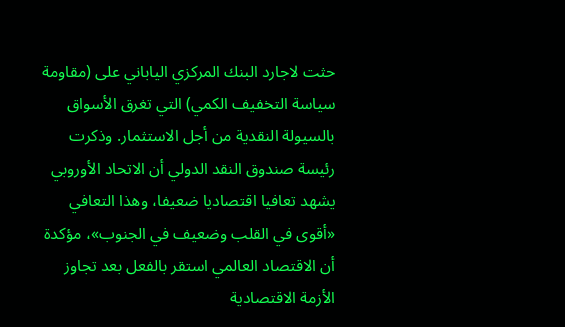حثت لاجارد البنك المركزي الياباني على (مقاومة سياسة التخفيف الكمي) التي تغرق الأسواق بالسيولة النقدية من أجل الاستثمار. وذكرت رئيسة صندوق النقد الدولي أن الاتحاد الأوروبي يشهد تعافيا اقتصاديا ضعيفا، وهذا التعافي «أقوى في القلب وضعيف في الجنوب»، مؤكدة أن الاقتصاد العالمي استقر بالفعل بعد تجاوز الأزمة الاقتصادية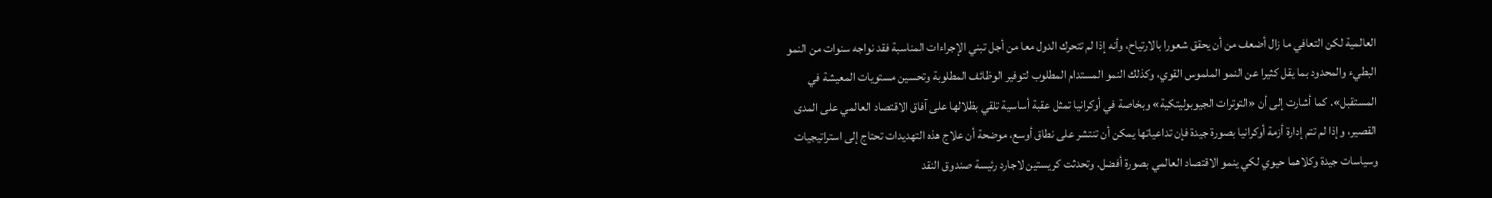العالمية لكن التعافي ما زال أضعف من أن يحقق شعورا بالارتياح، وأنه إذا لم تتحرك الدول معا من أجل تبني الإجراءات المناسبة فقد نواجه سنوات من النمو البطيء والمحدود بما يقل كثيرا عن النمو الملموس القوي، وكذلك النمو المستدام المطلوب لتوفير الوظائف المطلوبة وتحسين مستويات المعيشة في المستقبل». كما أشارت إلى أن «التوترات الجيوبوليتكية» وبخاصة في أوكرانيا تمثل عقبة أساسية تلقي بظلالها على آفاق الاقتصاد العالمي على المدى القصير، وإذا لم تتم إدارة أزمة أوكرانيا بصورة جيدة فإن تداعياتها يمكن أن تنتشر على نطاق أوسع، موضحة أن علاج هذه التهديدات تحتاج إلى استراتيجيات وسياسات جيدة وكلاهما حيوي لكي ينمو الاقتصاد العالمي بصورة أفضل. وتحدثت كريستين لاجارد رئيسة صندوق النقد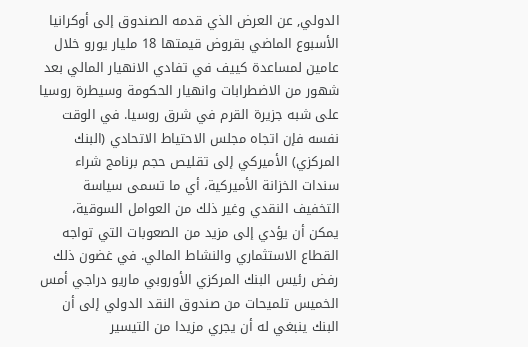الدولي, عن العرض الذي قدمه الصندوق إلى أوكرانيا الأسبوع الماضي بقروض قيمتها 18 مليار يورو خلال عامين لمساعدة كييف في تفادي الانهيار المالي بعد شهور من الاضطرابات وانهيار الحكومة وسيطرة روسيا على شبه جزيرة القرم في شرق روسيا. في الوقت نفسه فإن اتجاه مجلس الاحتياط الاتحادي (البنك المركزي) الأميركي إلى تقليص حجم برنامج شراء سندات الخزانة الأميركية، أي ما تسمى سياسة التخفيف النقدي وغير ذلك من العوامل السوقية، يمكن أن يؤدي إلى مزيد من الصعوبات التي تواجه القطاع الاستثماري والنشاط المالي. في غضون ذلك رفض رئيس البنك المركزي الأوروبي ماريو دراجي أمس الخميس تلميحات من صندوق النقد الدولي إلى أن البنك ينبغي له أن يجري مزيدا من التيسير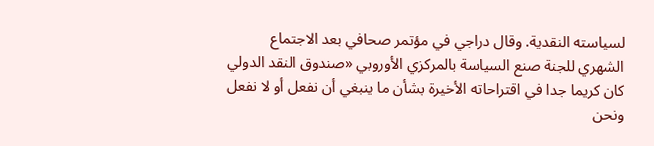لسياسته النقدية. وقال دراجي في مؤتمر صحافي بعد الاجتماع الشهري للجنة صنع السياسة بالمركزي الأوروبي «صندوق النقد الدولي كان كريما جدا في اقتراحاته الأخيرة بشأن ما ينبغي أن نفعل أو لا نفعل ونحن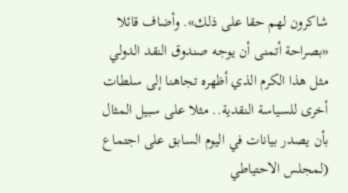شاكرون لهم حقا على ذلك». وأضاف قائلا «بصراحة أتمنى أن يوجه صندوق النقد الدولي مثل هذا الكرم الذي أظهره تجاهنا إلى سلطات أخرى للسياسة النقدية.. مثلا على سبيل المثال بأن يصدر بيانات في اليوم السابق على اجتماع (لمجلس الاحتياطي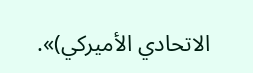الاتحادي الأميركي)».